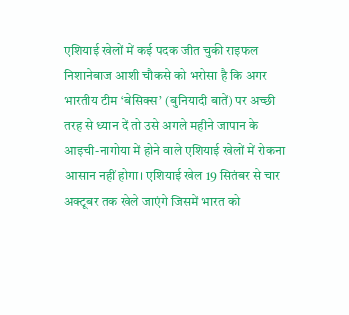एशियाई खेलों में कई पदक जीत चुकी राइफल निशानेबाज आशी चौकसे को भरोसा है कि अगर भारतीय टीम ‘बेसिक्स’ (बुनियादी बातें) पर अच्छी तरह से ध्यान दें तो उसे अगले महीने जापान के आइची-नागोया में होने वाले एशियाई खेलों में रोकना आसान नहीं होगा। एशियाई खेल 19 सितंबर से चार अक्टूबर तक खेले जाएंगे जिसमें भारत को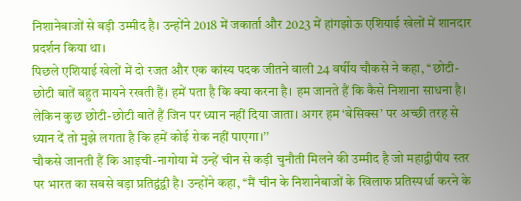निशानेबाजों से बड़ी उम्मीद है। उन्होंने 2018 में जकार्ता और 2023 में हांगझोऊ एशियाई खेलों में शानदार प्रदर्शन किया था।
पिछले एशियाई खेलों में दो रजत और एक कांस्य पदक जीतने वाली 24 वर्षीय चौकसे ने कहा, ‘‘छोटी-छोटी बातें बहुत मायने रखती हैं। हमें पता है कि क्या करना है। हम जानते हैं कि कैसे निशाना साधना है।
लेकिन कुछ छोटी-छोटी बातें हैं जिन पर ध्यान नहीं दिया जाता। अगर हम ‘बेसिक्स’ पर अच्छी तरह से ध्यान दें तो मुझे लगता है कि हमें कोई रोक नहीं पाएगा।’’
चौकसे जानती हैं कि आइची-नागोया में उन्हें चीन से कड़ी चुनौती मिलने की उम्मीद है जो महाद्वीपीय स्तर पर भारत का सबसे बड़ा प्रतिद्वंद्वी है। उन्होंने कहा, ‘‘मैं चीन के निशानेबाजों के खिलाफ प्रतिस्पर्धा करने के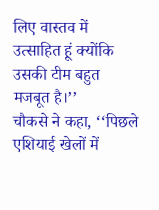लिए वास्तव में उत्साहित हूं क्योंकि उसकी टीम बहुत मजबूत है।’’
चौकसे ने कहा, ‘‘पिछले एशियाई खेलों में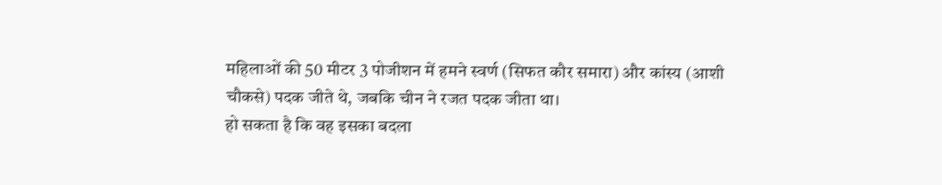महिलाओं की 50 मीटर 3 पोजीशन में हमने स्वर्ण (सिफत कौर समारा) और कांस्य (आशी चौकसे) पदक जीते थे, जबकि चीन ने रजत पदक जीता था।
हो सकता है कि वह इसका बदला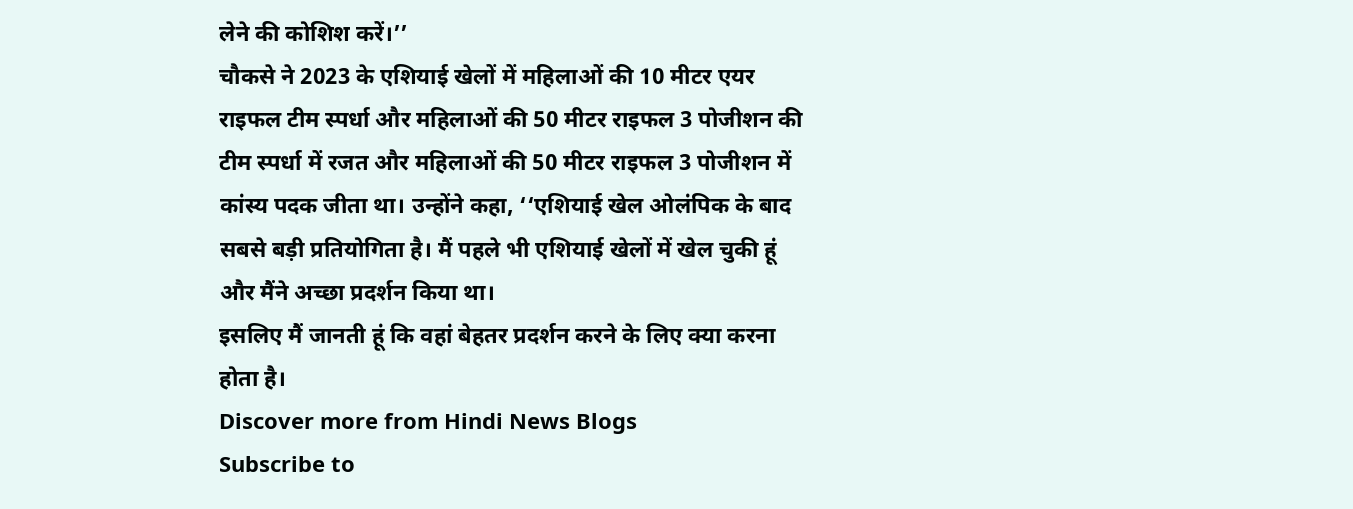लेने की कोशिश करें।’’
चौकसे ने 2023 के एशियाई खेलों में महिलाओं की 10 मीटर एयर राइफल टीम स्पर्धा और महिलाओं की 50 मीटर राइफल 3 पोजीशन की टीम स्पर्धा में रजत और महिलाओं की 50 मीटर राइफल 3 पोजीशन में कांस्य पदक जीता था। उन्होंने कहा, ‘‘एशियाई खेल ओलंपिक के बाद सबसे बड़ी प्रतियोगिता है। मैं पहले भी एशियाई खेलों में खेल चुकी हूं और मैंने अच्छा प्रदर्शन किया था।
इसलिए मैं जानती हूं कि वहां बेहतर प्रदर्शन करने के लिए क्या करना होता है।
Discover more from Hindi News Blogs
Subscribe to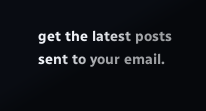get the latest posts sent to your email.